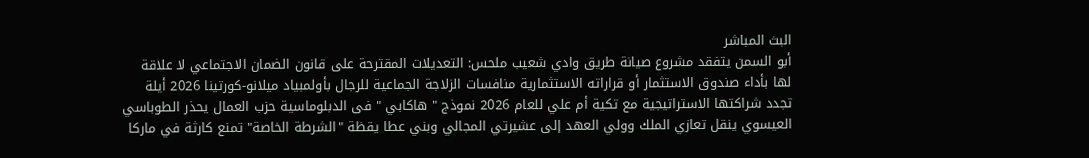البث المباشر
أبو السمن يتفقد مشروع صيانة طريق وادي شعيب ملحس: التعديلات المقترحة على قانون الضمان الاجتماعي لا علاقة لها بأداء صندوق الاستثمار أو قراراته الاستثمارية منافسات الزلاجة الجماعية للرجال بأولمبياد ميلانو-كورتينا 2026 أيلة تجدد شراكتها الاستراتيجية مع تكية أم علي للعام 2026 نموذج " هاكابي " فى الدبلوماسية حزب العمال يحذر الطوباسي العيسوي ينقل تعازي الملك وولي العهد إلى عشيرتي المجالي وبني عطا يقظة "الشرطة الخاصة" تمنع كارثة في ماركا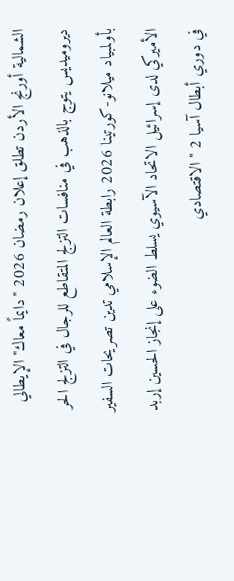الشمالية أورنج الأردن تطلق إعلان رمضان 2026 "دايماً معاك" الإيطالي ديروميديس يتوج بالذهب في منافسات التزلج المتقاطع للرجال في التزلج الحر بأولمبياد ميلانو-كورتينا 2026 رابطة العالم الإسلامي تدين تصريحات السفير الأميركي لدى إسرائيل الاتحاد الآسيوي يسلط الضوء على إنجاز الحسين إربد في دوري أبطال آسيا 2 "الاقتصادي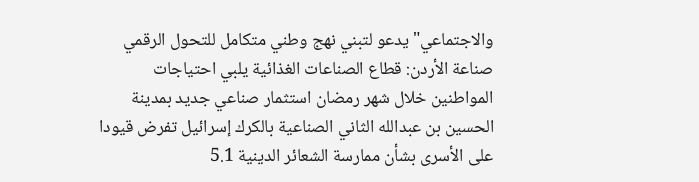والاجتماعي" يدعو لتبني نهج وطني متكامل للتحول الرقمي صناعة الأردن: قطاع الصناعات الغذائية يلبي احتياجات المواطنين خلال شهر رمضان استثمار صناعي جديد بمدينة الحسين بن عبدالله الثاني الصناعية بالكرك إسرائيل تفرض قيودا على الأسرى بشأن ممارسة الشعائر الدينية 5.1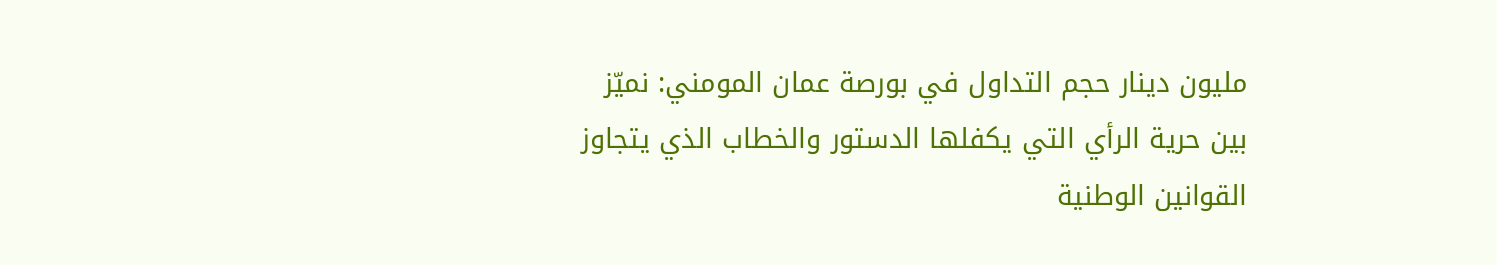مليون دينار حجم التداول في بورصة عمان المومني: نميّز بين حرية الرأي التي يكفلها الدستور والخطاب الذي يتجاوز القوانين الوطنية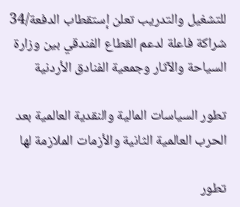للتشغيل والتدريب تعلن إستقطاب الدفعة/34 شراكة فاعلة لدعم القطاع الفندقي بين وزارة السياحة والآثار وجمعية الفنادق الأردنية

تطور السياسات المالية والنقدية العالمية بعد الحرب العالمية الثانية والأزمات الملازمة لها

تطور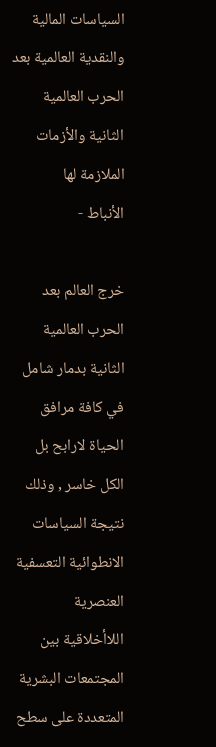السياسات المالية والنقدية العالمية بعد الحرب العالمية الثانية والأزمات الملازمة لها
الأنباط -

خرج العالم بعد الحرب العالمية الثانية بدمار شامل في كافة مرافق الحياة لارابح بل الكل خاسر , وذلك نتيجة السياسات الانطوائية التعسفية العنصرية اللاأخلاقية بين المجتمعات البشرية المتعددة على سطح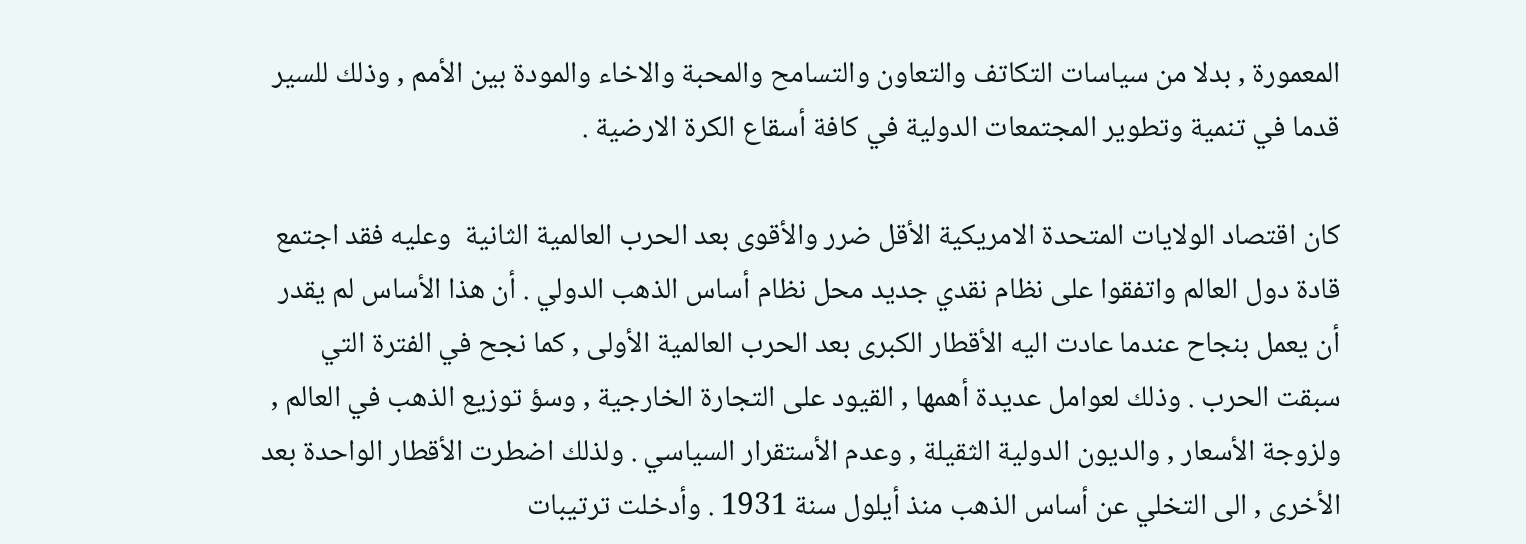المعمورة , بدلا من سياسات التكاتف والتعاون والتسامح والمحبة والاخاء والمودة بين الأمم , وذلك للسير قدما في تنمية وتطوير المجتمعات الدولية في كافة أسقاع الكرة الارضية .

كان اقتصاد الولايات المتحدة الامريكية الأقل ضرر والأقوى بعد الحرب العالمية الثانية  وعليه فقد اجتمع قادة دول العالم واتفقوا على نظام نقدي جديد محل نظام أساس الذهب الدولي . أن هذا الأساس لم يقدر أن يعمل بنجاح عندما عادت اليه الأقطار الكبرى بعد الحرب العالمية الأولى , كما نجح في الفترة التي سبقت الحرب . وذلك لعوامل عديدة أهمها , القيود على التجارة الخارجية , وسؤ توزيع الذهب في العالم , ولزوجة الأسعار , والديون الدولية الثقيلة , وعدم الأستقرار السياسي . ولذلك اضطرت الأقطار الواحدة بعد الأخرى , الى التخلي عن أساس الذهب منذ أيلول سنة 1931 . وأدخلت ترتيبات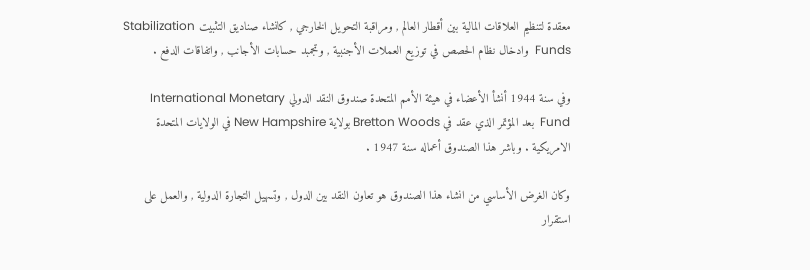معقدة لتنظيم العلاقات المالية بين أقطار العالم , ومراقبة التحويل الخارجي , كانشاء صناديق التثبيت Stabilization Funds  وادخال نظام الحصص في توزيع العملات الأجنبية , وتجمبد حسابات الأجانب , واتفاقات الدفع .

وفي سنة 1944 أنشأ الأعضاء في هيئة الأمم المتحدة صندوق النقد الدولي International Monetary Fund  بعد المؤتمر الذي عقد في Bretton Woods بولاية New Hampshire في الولايات المتحدة الامريكية . وباشر هذا الصندوق أعماله سنة 1947 .

وكان الغرض الأساسي من انشاء هذا الصندوق هو تعاون النقد بين الدول , وتسهيل التجارة الدولية , والعمل على استقرار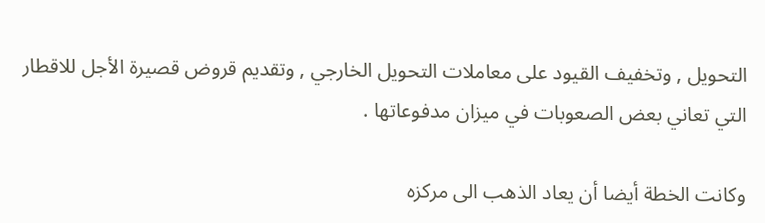التحويل , وتخفيف القيود على معاملات التحويل الخارجي , وتقديم قروض قصيرة الأجل للاقطار التي تعاني بعض الصعوبات في ميزان مدفوعاتها .

وكانت الخطة أيضا أن يعاد الذهب الى مركزه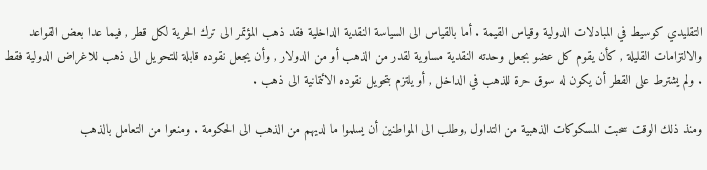التقليدي كوسيط في المبادلات الدولية وقياس القيمة . أما بالقياس الى السياسة النقدية الداخلية فقد ذهب المؤتمر الى ترك الحرية لكل قطر , فيما عدا بعض القواعد والالتزامات القليلة , كأن يقوم كل عضو بجعل وحدته النقدية مساوية لقدر من الذهب أو من الدولار , وأن يجعل نقوده قابلة للتحويل الى ذهب للاغراض الدولية فقط . ولم يشترط على القطر أن يكون له سوق حرة للذهب في الداخل , أو يلتزم بتحويل نقوده الائتمانية الى ذهب .

ومنذ ذلك الوقت سحبت المسكوكات الذهبية من التداول ,وطلب الى المواطنين أن يسلموا ما لديهم من الذهب الى الحكومة . ومنعوا من التعامل بالذهب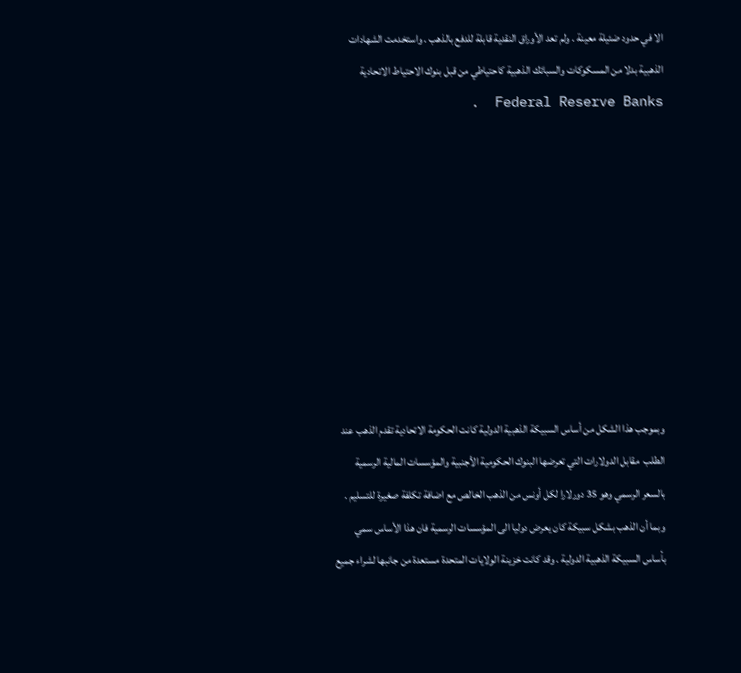الا في حدود ضئيلة معينة . ولم تعد الأوراق النقدية قابلة للدفع بالذهب . واستخدمت الشهادات الذهبية بدلا من المسكوكات والسبائك الذهبية كاحتياطي من قبل بنوك الاحتياط الاتحادية Federal Reserve Banks  .









وبموجب هذا الشكل من أساس السبيكة الذهبية الدولية كانت الحكومة الاتحادية تقدم الذهب عند الطلب  مقابل الدولارات التي تعرضها البنوك الحكومية الأجنبية والمؤسسات المالية الرسمية بالسعر الرسمي وهو 35 دورلارا لكل أونس من الذهب الخالص مع اضافة تكلفة صغيرة للتسليم . وبما أن الذهب بشكل سبيكة كان يعرض دوليا الى المؤسسات الرسمية فان هذا الأساس سمي بأساس السبيكة الذهبية الدولية . وقد كانت خزينة الولايات المتحدة مستعدة من جانبها لشراء جميع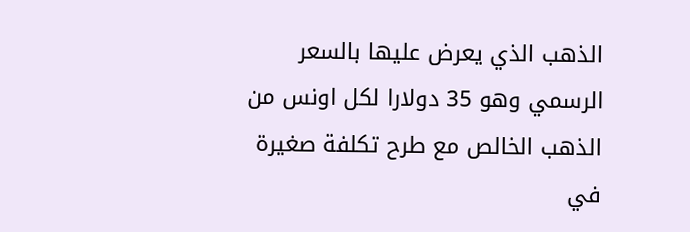الذهب الذي يعرض عليها بالسعر الرسمي وهو 35 دولارا لكل اونس من الذهب الخالص مع طرح تكلفة صغيرة في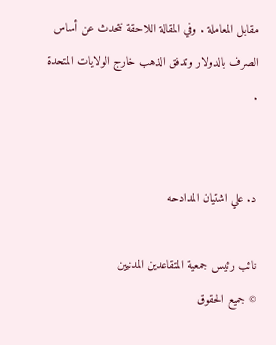مقابل المعاملة . وفي المقالة اللاحقة نتحدث عن أساس الصرف بالدولار وتدفق الذهب خارج الولايات المتحدة .


د. علي اشتيان المدادحه

نائب رئيس جمعية المتقاعدين المدنيين
© جميع الحقوق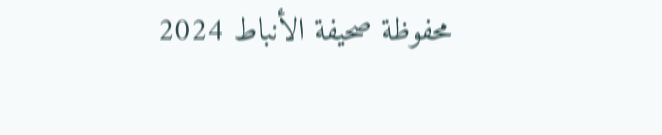محفوظة صحيفة الأنباط 2024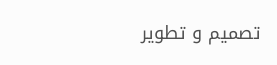تصميم و تطوير